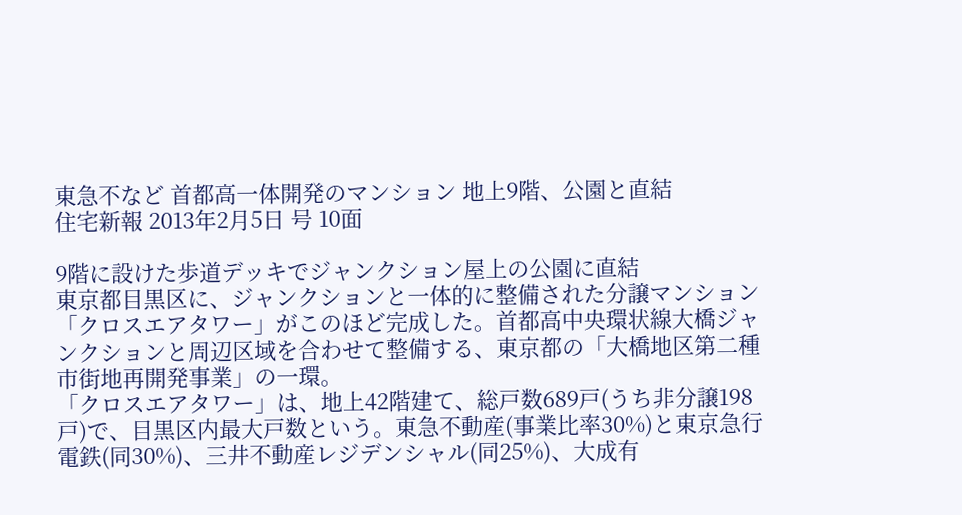東急不など 首都高一体開発のマンション 地上9階、公園と直結
住宅新報 2013年2月5日 号 10面

9階に設けた歩道デッキでジャンクション屋上の公園に直結
東京都目黒区に、ジャンクションと一体的に整備された分譲マンション「クロスエアタワー」がこのほど完成した。首都高中央環状線大橋ジャンクションと周辺区域を合わせて整備する、東京都の「大橋地区第二種市街地再開発事業」の一環。
「クロスエアタワー」は、地上42階建て、総戸数689戸(うち非分譲198戸)で、目黒区内最大戸数という。東急不動産(事業比率30%)と東京急行電鉄(同30%)、三井不動産レジデンシャル(同25%)、大成有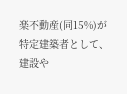楽不動産(同15%)が特定建築者として、建設や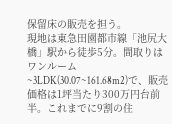保留床の販売を担う。
現地は東急田園都市線「池尻大橋」駅から徒歩5分。間取りはワンルーム~3LDK(30.07~161.68m2)で、販売価格は1坪当たり300万円台前半。これまでに9割の住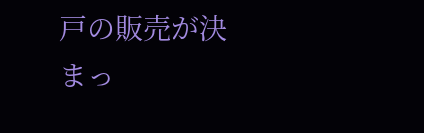戸の販売が決まっ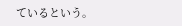ているという。